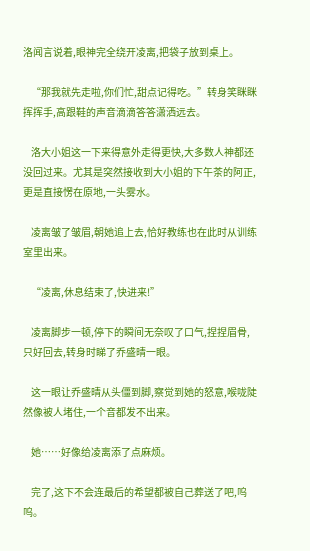洛闻言说着,眼神完全绕开凌离,把袋子放到桌上。

    “那我就先走啦,你们忙,甜点记得吃。”转身笑眯眯挥挥手,高跟鞋的声音滴滴答答潇洒远去。

    洛大小姐这一下来得意外走得更快,大多数人神都还没回过来。尤其是突然接收到大小姐的下午茶的阿正,更是直接愣在原地,一头雾水。

    凌离皱了皱眉,朝她追上去,恰好教练也在此时从训练室里出来。

    “凌离,休息结束了,快进来!”

    凌离脚步一顿,停下的瞬间无奈叹了口气,捏捏眉骨,只好回去,转身时睇了乔盛晴一眼。

    这一眼让乔盛晴从头僵到脚,察觉到她的怒意,喉咙陡然像被人堵住,一个音都发不出来。

    她……好像给凌离添了点麻烦。

    完了,这下不会连最后的希望都被自己葬送了吧,呜呜。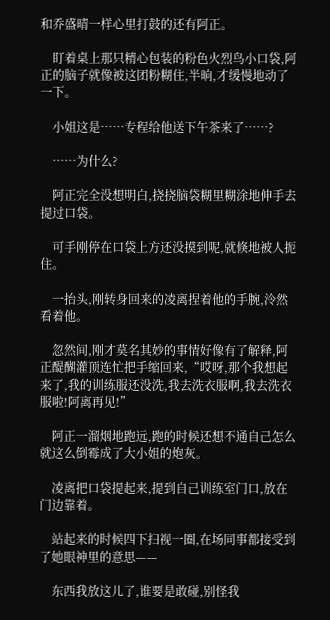和乔盛晴一样心里打鼓的还有阿正。

    盯着桌上那只精心包装的粉色火烈鸟小口袋,阿正的脑子就像被这团粉糊住,半晌,才缓慢地动了一下。

    小姐这是……专程给他送下午茶来了……?

    ……为什么?

    阿正完全没想明白,挠挠脑袋糊里糊涂地伸手去提过口袋。

    可手刚停在口袋上方还没摸到呢,就倏地被人扼住。

    一抬头,刚转身回来的凌离捏着他的手腕,泠然看着他。

    忽然间,刚才莫名其妙的事情好像有了解释,阿正醍醐灌顶连忙把手缩回来,“哎呀,那个我想起来了,我的训练服还没洗,我去洗衣服啊,我去洗衣服啦!阿离再见!”

    阿正一溜烟地跑远,跑的时候还想不通自己怎么就这么倒霉成了大小姐的炮灰。

    凌离把口袋提起来,提到自己训练室门口,放在门边靠着。

    站起来的时候四下扫视一圈,在场同事都接受到了她眼神里的意思——

    东西我放这儿了,谁要是敢碰,别怪我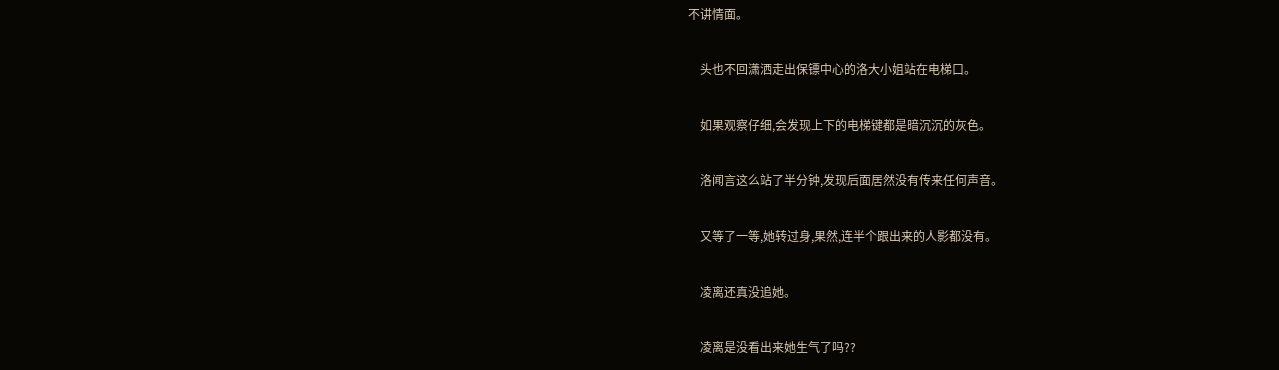不讲情面。

    头也不回潇洒走出保镖中心的洛大小姐站在电梯口。

    如果观察仔细,会发现上下的电梯键都是暗沉沉的灰色。

    洛闻言这么站了半分钟,发现后面居然没有传来任何声音。

    又等了一等,她转过身,果然,连半个跟出来的人影都没有。

    凌离还真没追她。

    凌离是没看出来她生气了吗??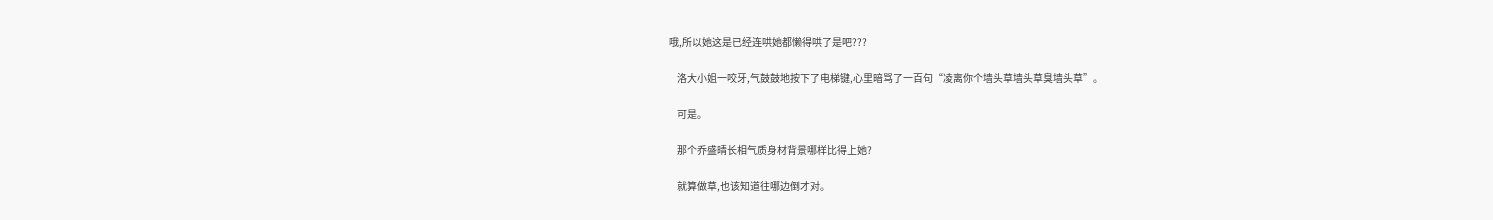哦,所以她这是已经连哄她都懒得哄了是吧???

    洛大小姐一咬牙,气鼓鼓地按下了电梯键,心里暗骂了一百句“凌离你个墙头草墙头草臭墙头草”。

    可是。

    那个乔盛晴长相气质身材背景哪样比得上她?

    就算做草,也该知道往哪边倒才对。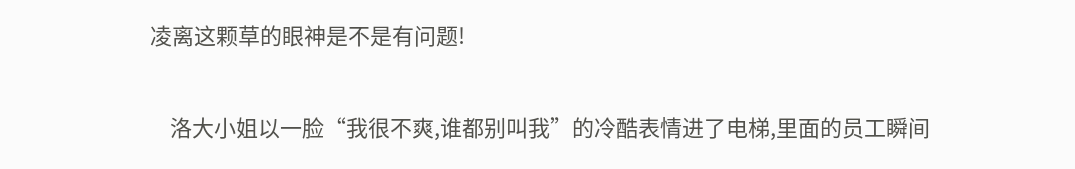凌离这颗草的眼神是不是有问题!

    洛大小姐以一脸“我很不爽,谁都别叫我”的冷酷表情进了电梯,里面的员工瞬间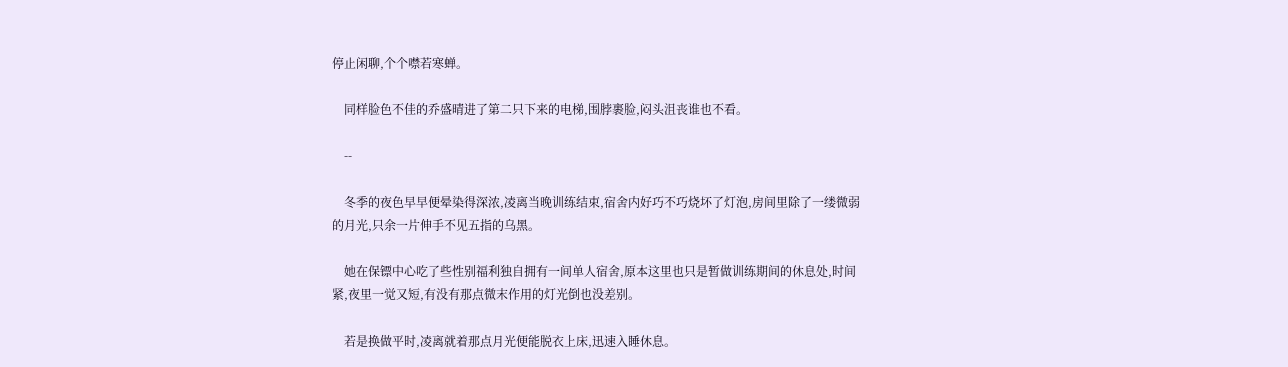停止闲聊,个个噤若寒蝉。

    同样脸色不佳的乔盛晴进了第二只下来的电梯,围脖裹脸,闷头沮丧谁也不看。

    --

    冬季的夜色早早便晕染得深浓,凌离当晚训练结束,宿舍内好巧不巧烧坏了灯泡,房间里除了一缕微弱的月光,只余一片伸手不见五指的乌黑。

    她在保镖中心吃了些性别福利独自拥有一间单人宿舍,原本这里也只是暂做训练期间的休息处,时间紧,夜里一觉又短,有没有那点微末作用的灯光倒也没差别。

    若是换做平时,凌离就着那点月光便能脱衣上床,迅速入睡休息。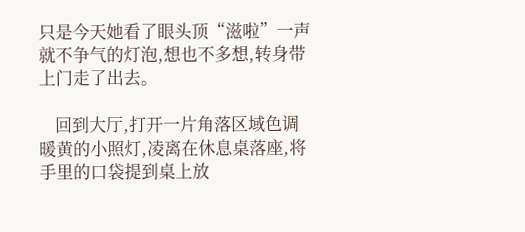只是今天她看了眼头顶“滋啦”一声就不争气的灯泡,想也不多想,转身带上门走了出去。

    回到大厅,打开一片角落区域色调暖黄的小照灯,凌离在休息桌落座,将手里的口袋提到桌上放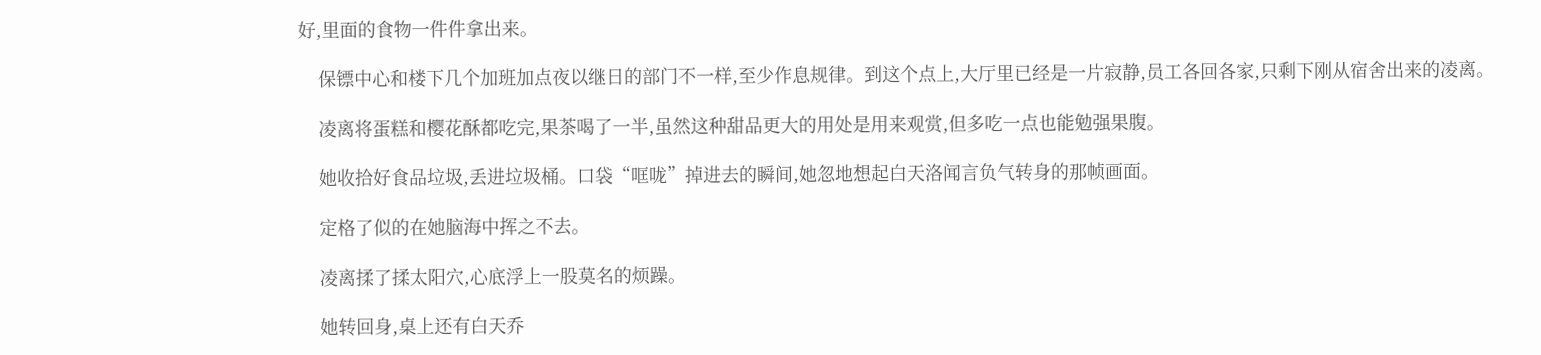好,里面的食物一件件拿出来。

    保镖中心和楼下几个加班加点夜以继日的部门不一样,至少作息规律。到这个点上,大厅里已经是一片寂静,员工各回各家,只剩下刚从宿舍出来的凌离。

    凌离将蛋糕和樱花酥都吃完,果茶喝了一半,虽然这种甜品更大的用处是用来观赏,但多吃一点也能勉强果腹。

    她收拾好食品垃圾,丢进垃圾桶。口袋“哐咙”掉进去的瞬间,她忽地想起白天洛闻言负气转身的那帧画面。

    定格了似的在她脑海中挥之不去。

    凌离揉了揉太阳穴,心底浮上一股莫名的烦躁。

    她转回身,桌上还有白天乔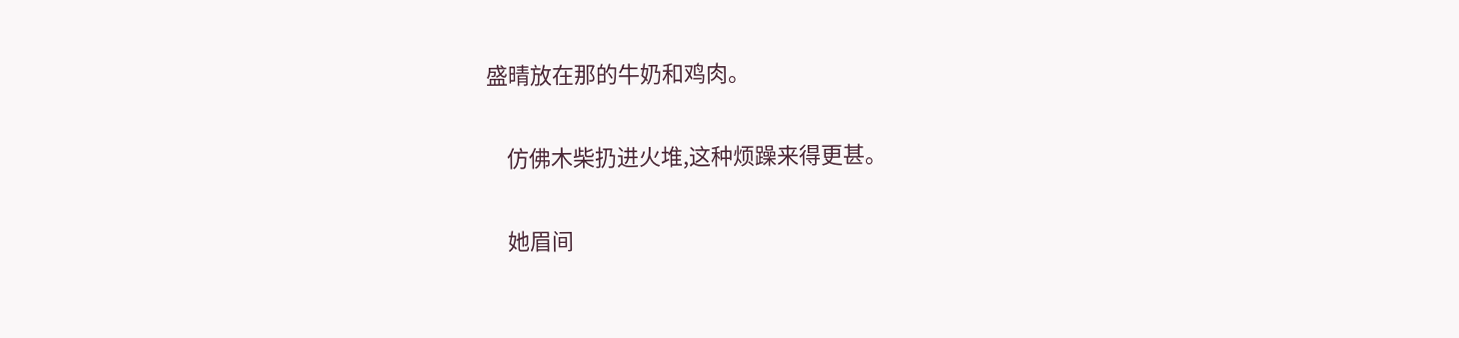盛晴放在那的牛奶和鸡肉。

    仿佛木柴扔进火堆,这种烦躁来得更甚。

    她眉间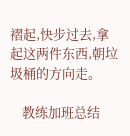褶起,快步过去,拿起这两件东西,朝垃圾桶的方向走。

    教练加班总结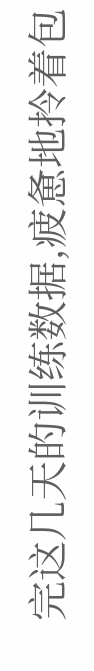完这几天的训练数据,疲惫地拎着包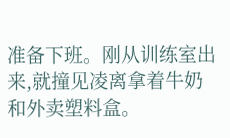准备下班。刚从训练室出来,就撞见凌离拿着牛奶和外卖塑料盒。